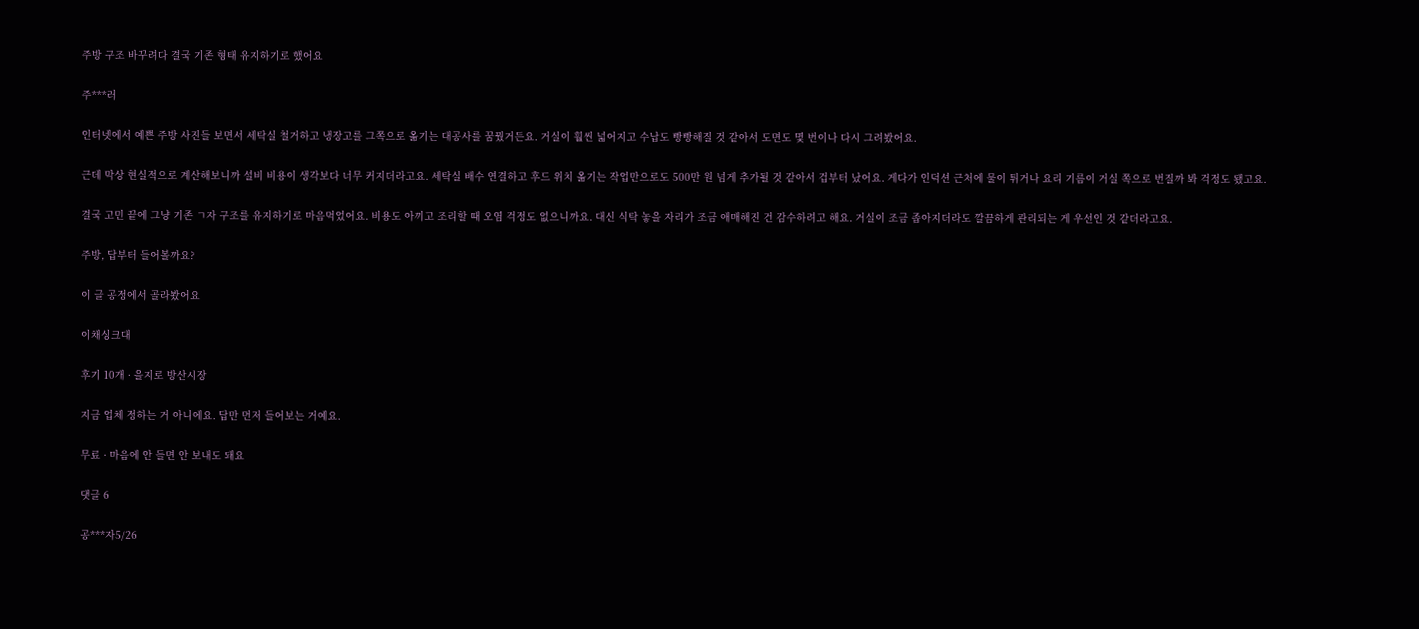주방 구조 바꾸려다 결국 기존 형태 유지하기로 했어요

주***러

인터넷에서 예쁜 주방 사진들 보면서 세탁실 철거하고 냉장고를 그쪽으로 옮기는 대공사를 꿈꿨거든요. 거실이 훨씬 넓어지고 수납도 빵빵해질 것 같아서 도면도 몇 번이나 다시 그려봤어요.

근데 막상 현실적으로 계산해보니까 설비 비용이 생각보다 너무 커지더라고요. 세탁실 배수 연결하고 후드 위치 옮기는 작업만으로도 500만 원 넘게 추가될 것 같아서 겁부터 났어요. 게다가 인덕션 근처에 물이 튀거나 요리 기름이 거실 쪽으로 번질까 봐 걱정도 됐고요.

결국 고민 끝에 그냥 기존 ㄱ자 구조를 유지하기로 마음먹었어요. 비용도 아끼고 조리할 때 오염 걱정도 없으니까요. 대신 식탁 놓을 자리가 조금 애매해진 건 감수하려고 해요. 거실이 조금 좁아지더라도 깔끔하게 관리되는 게 우선인 것 같더라고요.

주방, 답부터 들어볼까요?

이 글 공정에서 골라봤어요

이채싱크대

후기 10개 · 을지로 방산시장

지금 업체 정하는 거 아니에요. 답만 먼저 들어보는 거예요.

무료 · 마음에 안 들면 안 보내도 돼요

댓글 6

공***자5/26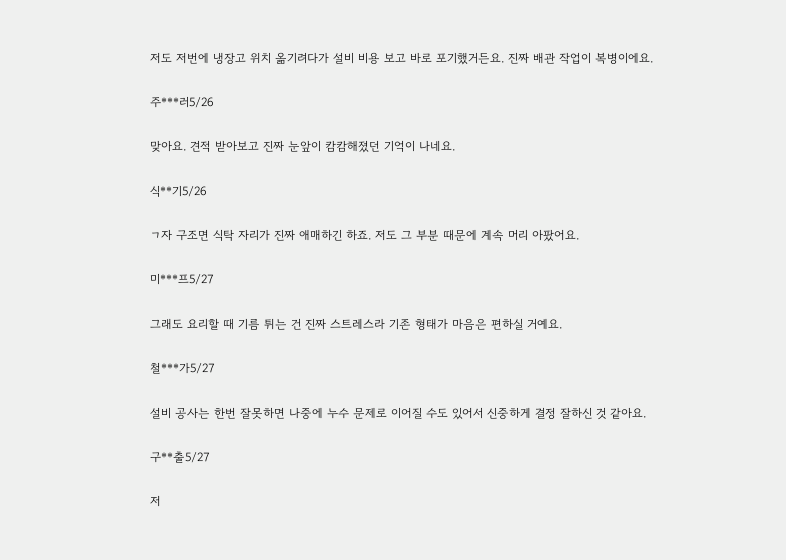저도 저번에 냉장고 위치 옮기려다가 설비 비용 보고 바로 포기했거든요. 진짜 배관 작업이 복병이에요.

주***러5/26

맞아요. 견적 받아보고 진짜 눈앞이 캄캄해졌던 기억이 나네요.

식**기5/26

ㄱ자 구조면 식탁 자리가 진짜 애매하긴 하죠. 저도 그 부분 때문에 계속 머리 아팠어요.

미***프5/27

그래도 요리할 때 기름 튀는 건 진짜 스트레스라 기존 형태가 마음은 편하실 거예요.

철***가5/27

설비 공사는 한번 잘못하면 나중에 누수 문제로 이어질 수도 있어서 신중하게 결정 잘하신 것 같아요.

구**출5/27

저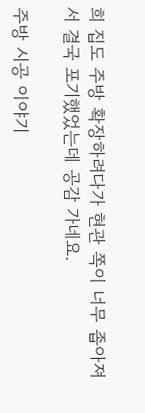희 집도 주방 확장하려다가 현관 쪽이 너무 좁아져서 결국 포기했었는데 공감 가네요.

주방 시공 이야기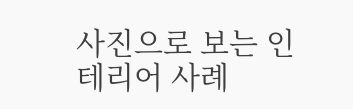사진으로 보는 인테리어 사례